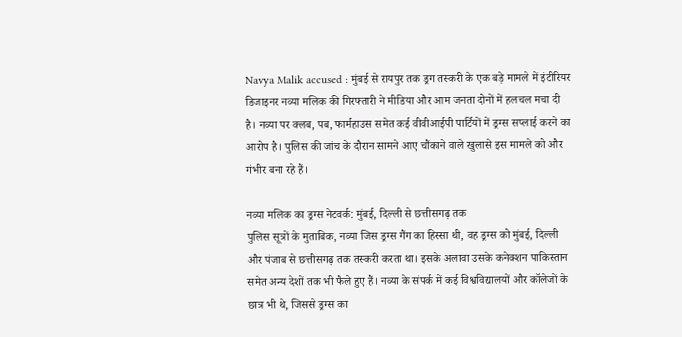Navya Malik accused : मुंबई से रायपुर तक ड्रग तस्करी के एक बड़े मामले में इंटीरियर डिजाइनर नव्या मलिक की गिरफ्तारी ने मीडिया और आम जनता दोनों में हलचल मचा दी है। नव्या पर क्लब, पब, फार्महाउस समेत कई वीवीआईपी पार्टियों में ड्रग्स सप्लाई करने का आरोप है। पुलिस की जांच के दौरान सामने आए चौंकाने वाले खुलासे इस मामले को और गंभीर बना रहे हैं।

नव्या मलिक का ड्रग्स नेटवर्क: मुंबई, दिल्ली से छत्तीसगढ़ तक
पुलिस सूत्रों के मुताबिक, नव्या जिस ड्रग्स गैंग का हिस्सा थी, वह ड्रग्स को मुंबई, दिल्ली और पंजाब से छत्तीसगढ़ तक तस्करी करता था। इसके अलावा उसके कनेक्शन पाकिस्तान समेत अन्य देशों तक भी फैले हुए हैं। नव्या के संपर्क में कई विश्वविद्यालयों और कॉलेजों के छात्र भी थे, जिससे ड्रग्स का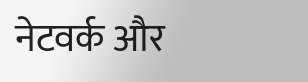नेटवर्क और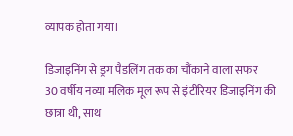व्यापक होता गया।

डिजाइनिंग से ड्रग पैडलिंग तक का चौंकाने वाला सफर
30 वर्षीय नव्या मलिक मूल रूप से इंटीरियर डिजाइनिंग की छात्रा थी, साथ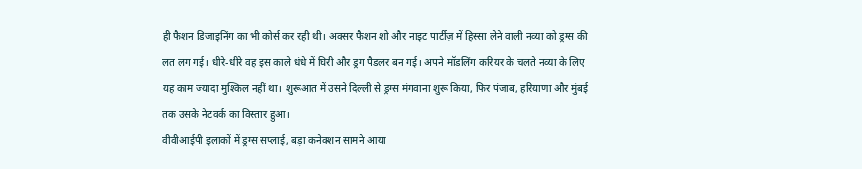ही फैशन डिजाइनिंग का भी कोर्स कर रही थी। अक्सर फैशन शो और नाइट पार्टीज़ में हिस्सा लेने वाली नव्या को ड्रग्स की लत लग गई। धीरे-धीरे वह इस काले धंधे में घिरी और ड्रग पैडलर बन गई। अपने मॉडलिंग करियर के चलते नव्या के लिए यह काम ज्यादा मुश्किल नहीं था। शुरूआत में उसने दिल्ली से ड्रग्स मंगवाना शुरू किया, फिर पंजाब, हरियाणा और मुंबई तक उसके नेटवर्क का विस्तार हुआ।
वीवीआईपी इलाकों में ड्रग्स सप्लाई, बड़ा कनेक्शन सामने आया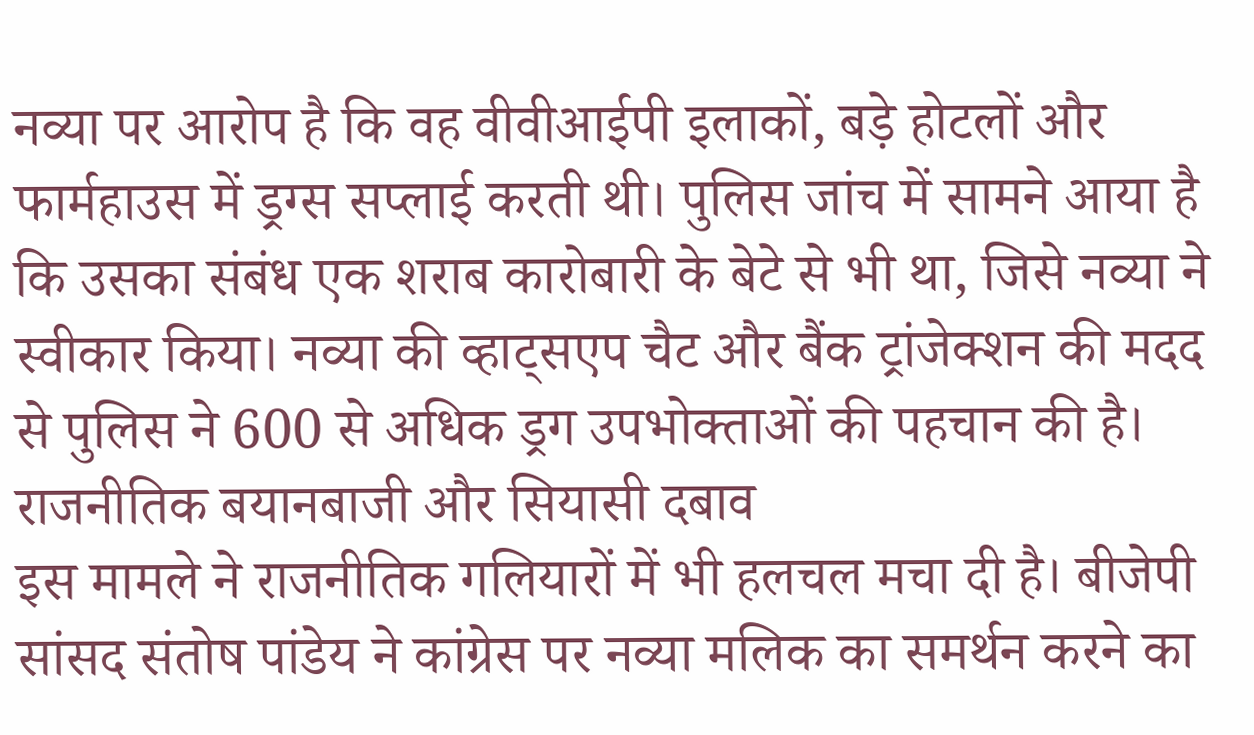नव्या पर आरोप है कि वह वीवीआईपी इलाकों, बड़े होटलों और फार्महाउस में ड्रग्स सप्लाई करती थी। पुलिस जांच में सामने आया है कि उसका संबंध एक शराब कारोबारी के बेटे से भी था, जिसे नव्या ने स्वीकार किया। नव्या की व्हाट्सएप चैट और बैंक ट्रांजेक्शन की मदद से पुलिस ने 600 से अधिक ड्रग उपभोक्ताओं की पहचान की है।
राजनीतिक बयानबाजी और सियासी दबाव
इस मामले ने राजनीतिक गलियारों में भी हलचल मचा दी है। बीजेपी सांसद संतोष पांडेय ने कांग्रेस पर नव्या मलिक का समर्थन करने का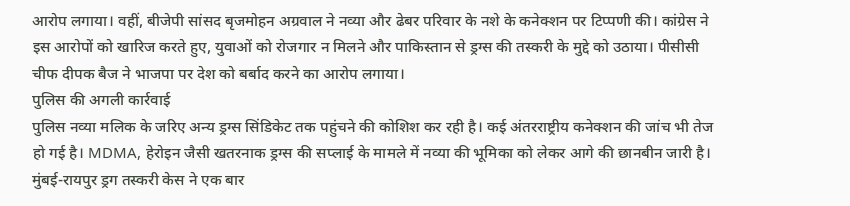आरोप लगाया। वहीं, बीजेपी सांसद बृजमोहन अग्रवाल ने नव्या और ढेबर परिवार के नशे के कनेक्शन पर टिप्पणी की। कांग्रेस ने इस आरोपों को खारिज करते हुए, युवाओं को रोजगार न मिलने और पाकिस्तान से ड्रग्स की तस्करी के मुद्दे को उठाया। पीसीसी चीफ दीपक बैज ने भाजपा पर देश को बर्बाद करने का आरोप लगाया।
पुलिस की अगली कार्रवाई
पुलिस नव्या मलिक के जरिए अन्य ड्रग्स सिंडिकेट तक पहुंचने की कोशिश कर रही है। कई अंतरराष्ट्रीय कनेक्शन की जांच भी तेज हो गई है। MDMA, हेरोइन जैसी खतरनाक ड्रग्स की सप्लाई के मामले में नव्या की भूमिका को लेकर आगे की छानबीन जारी है।
मुंबई-रायपुर ड्रग तस्करी केस ने एक बार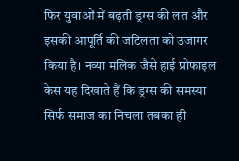फिर युवाओं में बढ़ती ड्रग्स की लत और इसकी आपूर्ति की जटिलता को उजागर किया है। नव्या मलिक जैसे हाई प्रोफाइल केस यह दिखाते हैं कि ड्रग्स की समस्या सिर्फ समाज का निचला तबका ही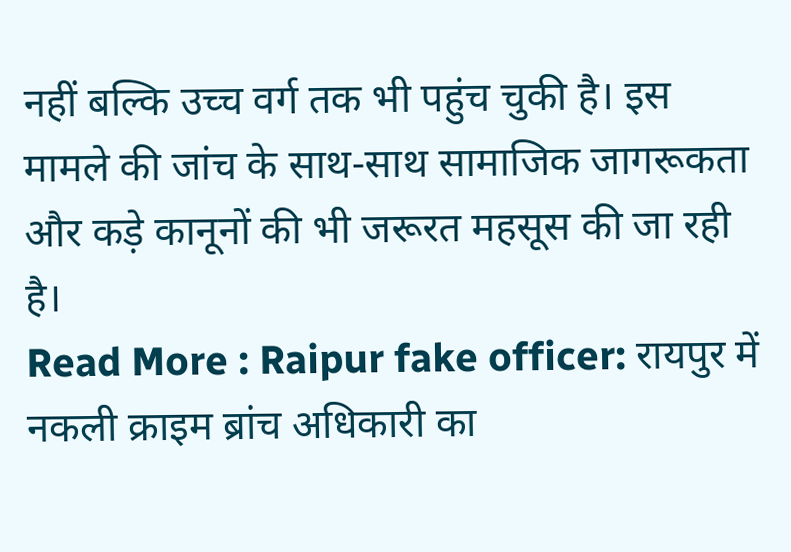नहीं बल्कि उच्च वर्ग तक भी पहुंच चुकी है। इस मामले की जांच के साथ-साथ सामाजिक जागरूकता और कड़े कानूनों की भी जरूरत महसूस की जा रही है।
Read More : Raipur fake officer: रायपुर में नकली क्राइम ब्रांच अधिकारी का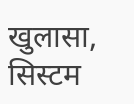खुलासा, सिस्टम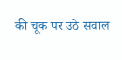की चूक पर उठे सवाल